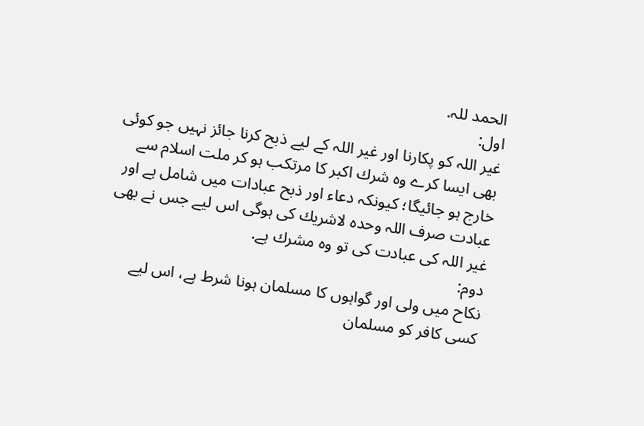الحمد للہ.
اول:
غير اللہ كو پكارنا اور غير اللہ كے ليے ذبح كرنا جائز نہيں جو كوئى بھى ايسا كرے وہ شرك اكبر كا مرتكب ہو كر ملت اسلام سے خارج ہو جائيگا؛ كيونكہ دعاء اور ذبح عبادات ميں شامل ہے اور عبادت صرف اللہ وحدہ لاشريك كى ہوگى اس ليے جس نے بھى غير اللہ كى عبادت كى تو وہ مشرك ہے.
دوم:
نكاح ميں ولى اور گواہوں كا مسلمان ہونا شرط ہے، اس ليے كسى كافر كو مسلمان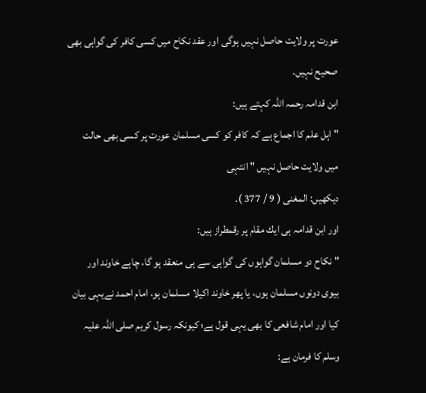عورت پر ولايت حاصل نہيں ہوگى اور عقد نكاح ميں كسى كافر كى گواہى بھى صحيح نہيں.
ابن قدامہ رحمہ اللہ كہتے ہيں:
" اہل علم كا اجماع ہے كہ كافر كو كسى مسلمان عورت پر كسى بھى حالت ميں ولايت حاصل نہيں " انتہى
ديكھيں: المغنى ( 9 / 377 ).
اور ابن قدامہ ہى ايك مقام پر رقمطراز ہيں:
" نكاح دو مسلمان گواہوں كى گواہى سے ہى منعقد ہو گا، چاہے خاوند اور بيوى دونوں مسلمان ہوں، يا پھر خاوند اكيلا مسلمان ہو، امام احمد نےيہى بيان كيا اور امام شافعى كا بھى يہى قول ہے؛ كيونكہ رسول كريم صلى اللہ عليہ وسلم كا فرمان ہے: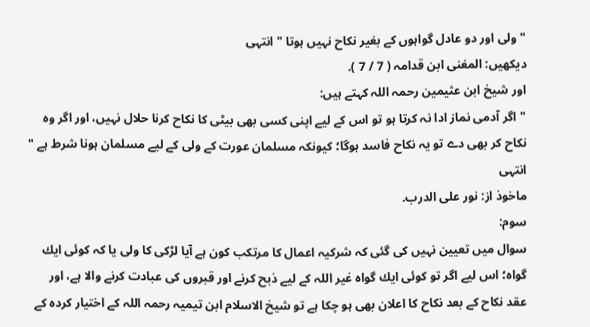" ولى اور دو عادل گواہوں كے بغير نكاح نہيں ہوتا " انتہى
ديكھيں: المغنى ابن قدامہ ( 7 / 7 ).
اور شيخ ابن عثيمين رحمہ اللہ كہتے ہيں:
" اگر آدمى نماز ادا نہ كرتا ہو تو اس كے ليے اپنى كسى بھى بيٹى كا نكاح كرنا حلال نہيں، اور اگر وہ نكاح كر بھى دے تو يہ نكاح فاسد ہوگا؛ كيونكہ مسلمان عورت كے ولى كے ليے مسلمان ہونا شرط ہے " انتہى
ماخوذ از: نور على الدرب.
سوم:
سوال ميں تعيين نہيں كى گئى كہ شركيہ اعمال كا مرتكب كون ہے آيا لڑكى كا ولى يا كہ كوئى ايك گواہ؛ اس ليے اگر تو كوئى ايك گواہ غير اللہ كے ليے ذبح كرنے اور قبروں كى عبادت كرنے والا ہے، اور عقد نكاح كے بعد نكاح كا اعلان بھى ہو چكا ہے تو شيخ الاسلام ابن تيميہ رحمہ اللہ كے اختيار كردہ كے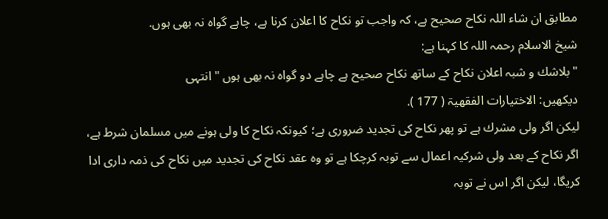مطابق ان شاء اللہ نكاح صحيح ہے، كہ واجب تو نكاح كا اعلان كرنا ہے، چاہے گواہ نہ بھى ہوں.
شيخ الاسلام رحمہ اللہ كا كہنا ہے:
" بلاشك و شبہ اعلان نكاح كے ساتھ نكاح صحيح ہے چاہے دو گواہ نہ بھى ہوں " انتہى
ديكھيں: الاختيارات الفقھيۃ ( 177 ).
ليكن اگر ولى مشرك ہے تو پھر نكاح كى تجديد ضرورى ہے؛ كيونكہ نكاح كا ولى ہونے ميں مسلمان شرط ہے، اگر نكاح كے بعد ولى شركيہ اعمال سے توبہ كرچكا ہے تو وہ عقد نكاح كى تجديد ميں نكاح كى ذمہ دارى ادا كريگا، ليكن اگر اس نے توبہ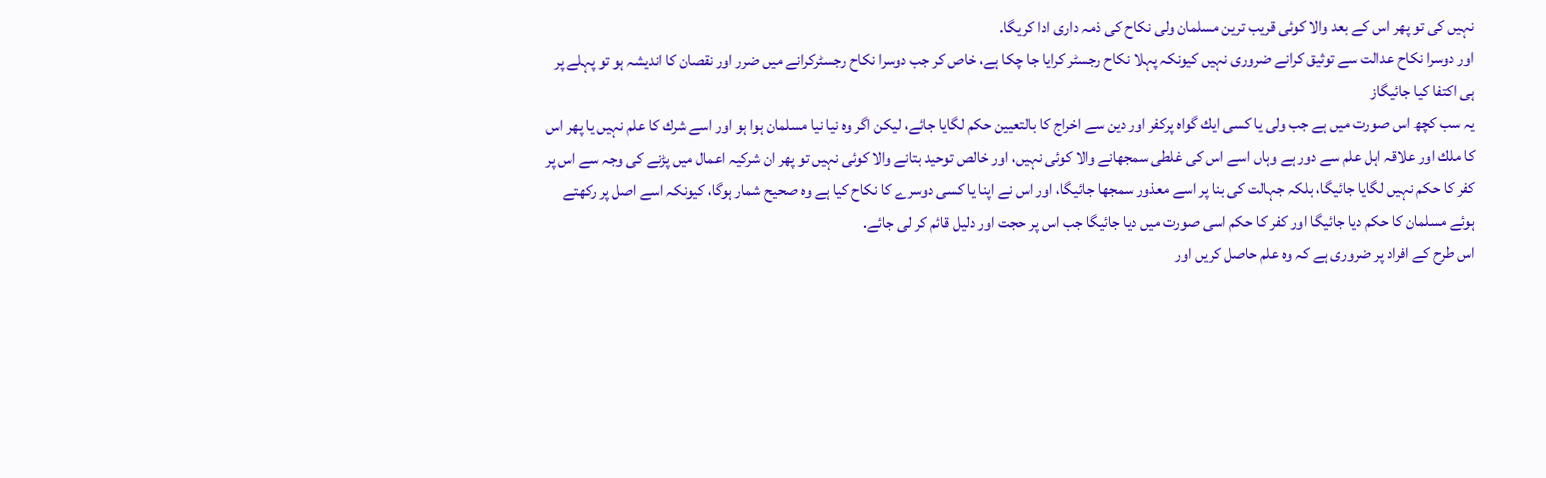نہيں كى تو پھر اس كے بعد والا كوئى قريب ترين مسلمان ولى نكاح كى ذمہ دارى ادا كريگا.
اور دوسرا نكاح عدالت سے توثيق كرانے ضرورى نہيں كيونكہ پہلا نكاح رجسٹر كرايا جا چكا ہے، خاص كر جب دوسرا نكاح رجسٹركرانے ميں ضرر اور نقصان كا انديشہ ہو تو پہلے پر ہى اكتفا كيا جائيگاز
يہ سب كچھ اس صورت ميں ہے جب ولى يا كسى ايك گواہ پركفر اور دين سے اخراج كا بالتعيين حكم لگايا جائے، ليكن اگر وہ نيا نيا مسلمان ہوا ہو اور اسے شرك كا علم نہيں يا پھر اس كا ملك اور علاقہ اہل علم سے دور ہے وہاں اسے اس كى غلطى سمجھانے والا كوئى نہيں، اور خالص توحيد بتانے والا كوئى نہيں تو پھر ان شركيہ اعمال ميں پڑنے كى وجہ سے اس پر كفر كا حكم نہيں لگايا جائيگا، بلكہ جہالت كى بنا پر اسے معذور سمجھا جائيگا، اور اس نے اپنا يا كسى دوسرے كا نكاح كيا ہے وہ صحيح شمار ہوگا، كيونكہ اسے اصل پر ركھتے ہوئے مسلمان كا حكم ديا جائيگا اور كفر كا حكم اسى صورت ميں ديا جائيگا جب اس پر حجت اور دليل قائم كر لى جائے.
اس طرح كے افراد پر ضرورى ہے كہ وہ علم حاصل كريں اور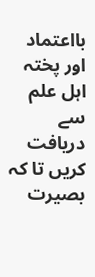بااعتماد اور پختہ اہل علم سے دريافت كريں تا كہ بصيرت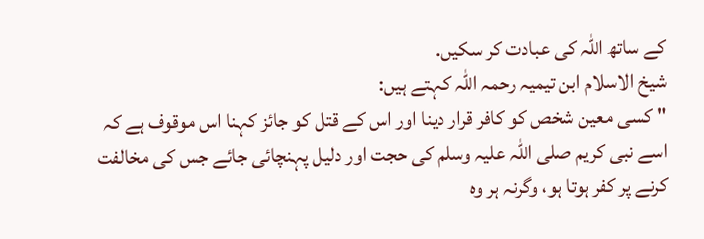كے ساتھ اللہ كى عبادت كر سكيں.
شيخ الاسلام ابن تيميہ رحمہ اللہ كہتے ہيں:
" كسى معين شخص كو كافر قرار دينا اور اس كے قتل كو جائز كہنا اس موقوف ہے كہ اسے نبى كريم صلى اللہ عليہ وسلم كى حجت اور دليل پہنچائى جائے جس كى مخالفت كرنے پر كفر ہوتا ہو، وگرنہ ہر وہ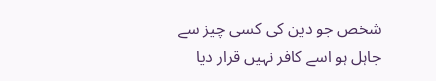شخص جو دين كى كسى چيز سے جاہل ہو اسے كافر نہيں قرار ديا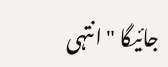جائيگا " انتہى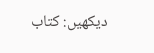ديكھيں: كتاب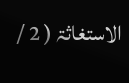الاستغاثۃ ( 2 /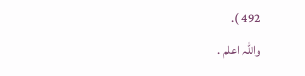492 ).
واللہ اعلم .